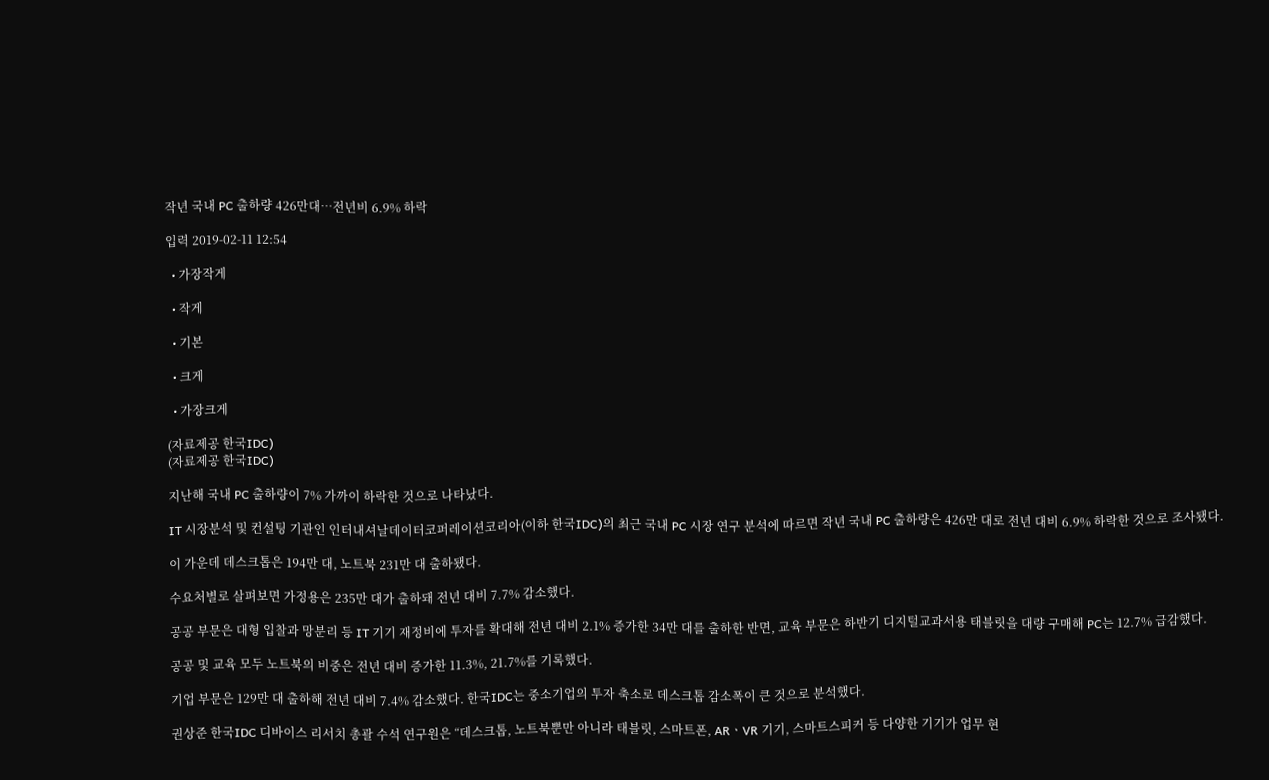작년 국내 PC 출하량 426만대…전년비 6.9% 하락

입력 2019-02-11 12:54

  • 가장작게

  • 작게

  • 기본

  • 크게

  • 가장크게

(자료제공 한국IDC)
(자료제공 한국IDC)

지난해 국내 PC 출하량이 7% 가까이 하락한 것으로 나타났다.

IT 시장분석 및 컨설팅 기관인 인터내셔날데이터코퍼레이션코리아(이하 한국IDC)의 최근 국내 PC 시장 연구 분석에 따르면 작년 국내 PC 출하량은 426만 대로 전년 대비 6.9% 하락한 것으로 조사됐다.

이 가운데 데스크톱은 194만 대, 노트북 231만 대 출하됐다.

수요처별로 살펴보면 가정용은 235만 대가 출하돼 전년 대비 7.7% 감소했다.

공공 부문은 대형 입찰과 망분리 등 IT 기기 재정비에 투자를 확대해 전년 대비 2.1% 증가한 34만 대를 출하한 반면, 교육 부문은 하반기 디지털교과서용 태블릿을 대량 구매해 PC는 12.7% 급감했다.

공공 및 교육 모두 노트북의 비중은 전년 대비 증가한 11.3%, 21.7%를 기록했다.

기업 부문은 129만 대 출하해 전년 대비 7.4% 감소했다. 한국IDC는 중소기업의 투자 축소로 데스크톱 감소폭이 큰 것으로 분석했다.

권상준 한국IDC 디바이스 리서치 총괄 수석 연구원은 “데스크톱, 노트북뿐만 아니라 태블릿, 스마트폰, ARㆍVR 기기, 스마트스피커 등 다양한 기기가 업무 현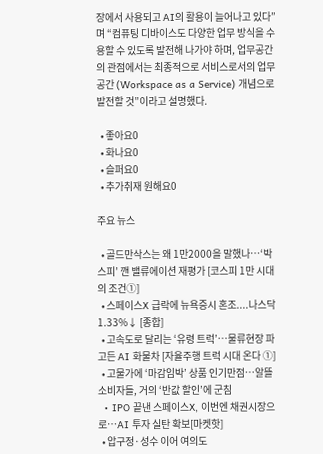장에서 사용되고 AI의 활용이 늘어나고 있다”며 “컴퓨팅 디바이스도 다양한 업무 방식을 수용할 수 있도록 발전해 나가야 하며, 업무공간의 관점에서는 최종적으로 서비스로서의 업무공간 (Workspace as a Service) 개념으로 발전할 것”이라고 설명했다.

  • 좋아요0
  • 화나요0
  • 슬퍼요0
  • 추가취재 원해요0

주요 뉴스

  • 골드만삭스는 왜 1만2000을 말했나…‘박스피’ 깬 밸류에이션 재평가 [코스피 1만 시대의 조건①]
  • 스페이스X 급락에 뉴욕증시 혼조....나스닥 1.33%↓ [종합]
  • 고속도로 달리는 ‘유령 트럭’…물류현장 파고든 AI 화물차 [자율주행 트럭 시대 온다 ①]
  • 고물가에 ‘마감임박’ 상품 인기만점…알뜰 소비자들, 거의 ‘반값 할인’에 군침
  • IPO 끝낸 스페이스X, 이번엔 채권시장으로…AI 투자 실탄 확보[마켓핫]
  • 압구정·성수 이어 여의도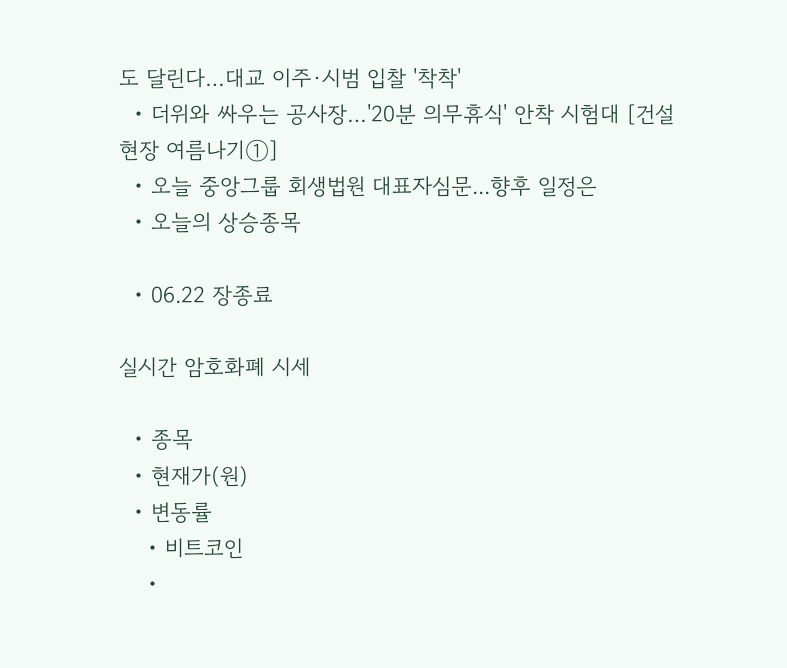도 달린다…대교 이주·시범 입찰 '착착'
  • 더위와 싸우는 공사장…'20분 의무휴식' 안착 시험대 [건설현장 여름나기①]
  • 오늘 중앙그룹 회생법원 대표자심문...향후 일정은
  • 오늘의 상승종목

  • 06.22 장종료

실시간 암호화폐 시세

  • 종목
  • 현재가(원)
  • 변동률
    • 비트코인
    •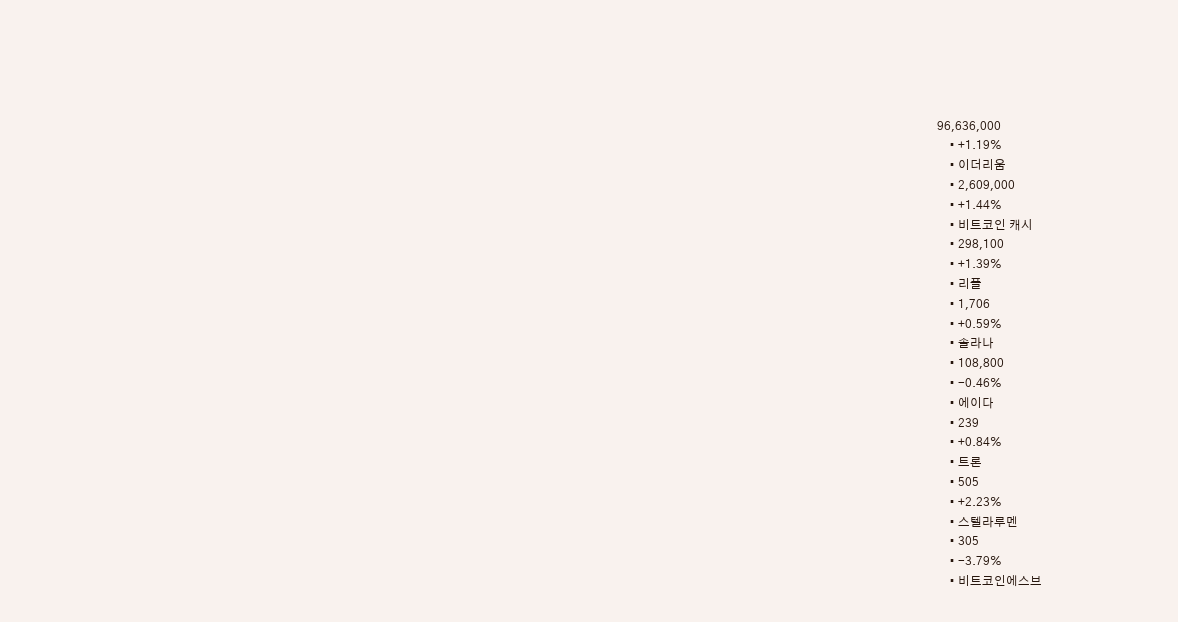96,636,000
    • +1.19%
    • 이더리움
    • 2,609,000
    • +1.44%
    • 비트코인 캐시
    • 298,100
    • +1.39%
    • 리플
    • 1,706
    • +0.59%
    • 솔라나
    • 108,800
    • -0.46%
    • 에이다
    • 239
    • +0.84%
    • 트론
    • 505
    • +2.23%
    • 스텔라루멘
    • 305
    • -3.79%
    • 비트코인에스브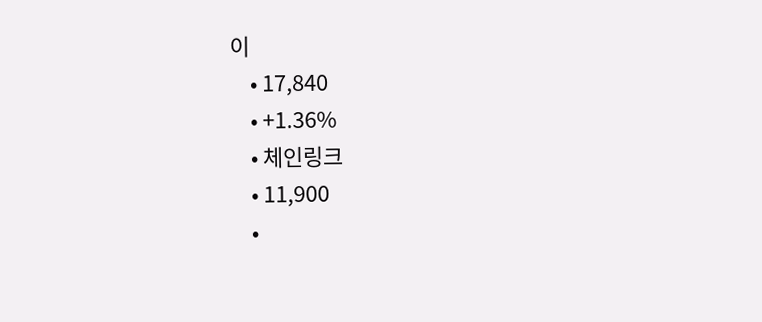이
    • 17,840
    • +1.36%
    • 체인링크
    • 11,900
    •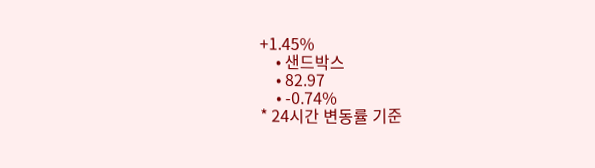+1.45%
    • 샌드박스
    • 82.97
    • -0.74%
* 24시간 변동률 기준